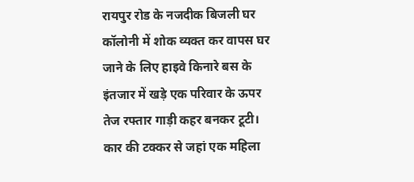रायपुर रोड के नजदीक बिजली घर कॉलोनी में शोक व्यक्त कर वापस घर जाने के लिए हाइवे किनारे बस के इंतजार में खड़े एक परिवार के ऊपर तेज रफ्तार गाड़ी कहर बनकर टूटी। कार की टक्कर से जहां एक महिला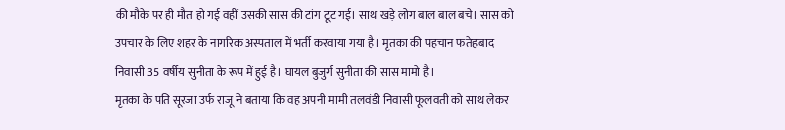की मौके पर ही मौत हो गई वहीं उसकी सास की टांग टूट गई। साथ खड़े लोग बाल बाल बचे। सास को उपचार के लिए शहर के नागरिक अस्पताल में भर्ती करवाया गया है। मृतका की पहचान फतेहबाद निवासी 35 वर्षीय सुनीता के रूप में हुई है। घायल बुजुर्ग सुनीता की सास मामो है।
मृतका के पति सूरजा उर्फ राजू ने बताया कि वह अपनी मामी तलवंडी निवासी फूलवती को साथ लेकर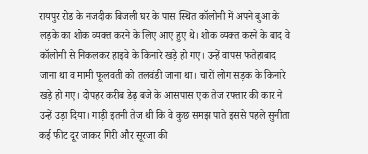रायपुर रोड के नजदीक बिजली घर के पास स्थित कॉलोनी में अपने बुआ के लड़के का शोक व्यक्त करने के लिए आए हुए थे। शोक व्यक्त करने के बाद वे कॉलोनी से निकलकर हाइवे के किनारे खड़े हो गए। उन्हें वापस फतेहाबाद जाना था व मामी फूलवती को तलवंडी जाना था। चारों लोग सड़क के किनारे खड़े हो गए। दोपहर करीब डेढ़ बजे के आसपास एक तेज रफ्तार की कार ने उन्हें उड़ा दिया। गाड़ी इतनी तेज थी कि वे कुछ समझ पाते इससे पहले सुनीता कई फीट दूर जाकर गिरी और सूरजा की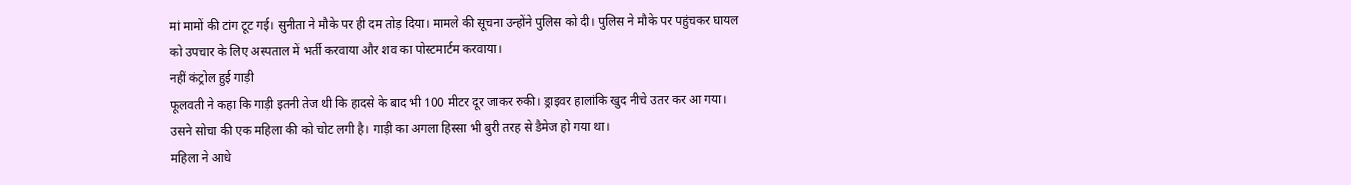मां मामों की टांग टूट गई। सुनीता ने मौके पर ही दम तोड़ दिया। मामले की सूचना उन्होंने पुलिस को दी। पुलिस ने मौके पर पहुंचकर घायल को उपचार के लिए अस्पताल में भर्ती करवाया और शव का पोस्टमार्टम करवाया।
नहीं कंट्रोल हुई गाड़ी
फूलवती ने कहा कि गाड़ी इतनी तेज थी कि हादसे के बाद भी 100 मीटर दूर जाकर रुकी। ड्राइवर हालांकि खुद नीचे उतर कर आ गया। उसने सोचा की एक महिला की को चोट लगी है। गाड़ी का अगला हिस्सा भी बुरी तरह से डैमेज हो गया था।
महिला ने आधे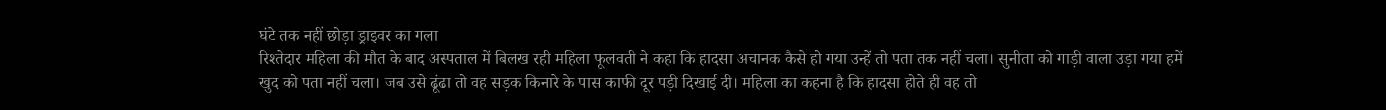घंटे तक नहीं छोड़ा ड्राइवर का गला
रिश्तेदार महिला की मौत के बाद अस्पताल में बिलख रही महिला फूलवती ने कहा कि हादसा अचानक कैसे हो गया उन्हें तो पता तक नहीं चला। सुनीता को गाड़ी वाला उड़ा गया हमें खुद को पता नहीं चला। जब उसे ढूंढा तो वह सड़क किनारे के पास काफी दूर पड़ी दिखाई दी। महिला का कहना है कि हादसा होते ही वह तो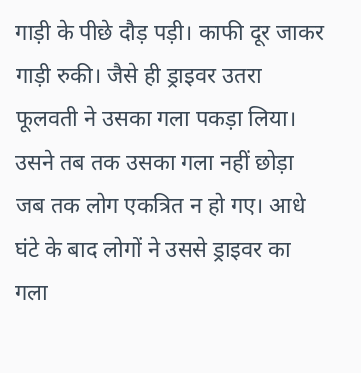गाड़ी के पीछे दौड़ पड़ी। काफी दूर जाकर गाड़ी रुकी। जैसे ही ड्राइवर उतरा फूलवती ने उसका गला पकड़ा लिया। उसने तब तक उसका गला नहीं छोड़ा जब तक लोग एकत्रित न हो गए। आधे घंटे के बाद लोगों ने उससे ड्राइवर का गला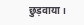छुड़वाया।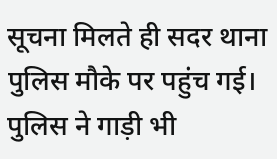सूचना मिलते ही सदर थाना पुलिस मौके पर पहुंच गई। पुलिस ने गाड़ी भी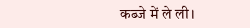कब्जे में ले ली।